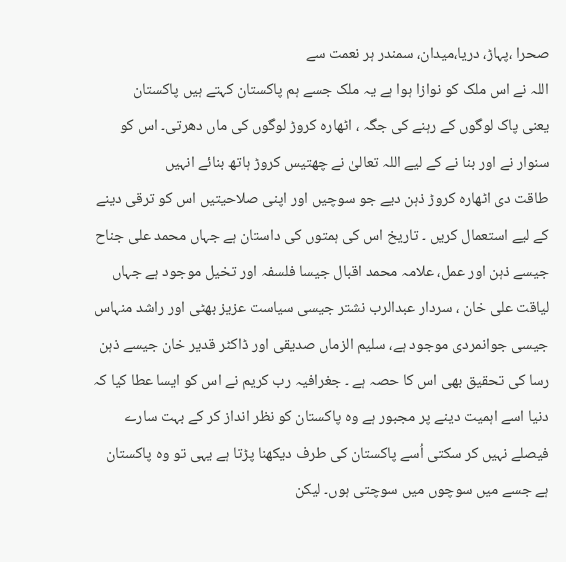صحرا ،پہاڑ، دریا،میدان، سمندر ہر نعمت سے
اللہ نے اس ملک کو نوازا ہوا ہے یہ ملک جسے ہم پاکستان کہتے ہیں پاکستان
یعنی پاک لوگوں کے رہنے کی جگہ ، اٹھارہ کروڑ لوگوں کی ماں دھرتی۔ اس کو
سنوار نے اور بنا نے کے لیے اللہ تعالیٰ نے چھتیس کروڑ ہاتھ بنائے انہیں
طاقت دی اٹھارہ کروڑ ذہن دیے جو سوچیں اور اپنی صلاحیتیں اس کو ترقی دینے
کے لیے استعمال کریں ۔ تاریخ اس کی ہمتوں کی داستان ہے جہاں محمد علی جناح
جیسے ذہن اور عمل، علامہ محمد اقبال جیسا فلسفہ اور تخیل موجود ہے جہاں
لیاقت علی خان ، سردار عبدالرب نشتر جیسی سیاست عزیز بھٹی اور راشد منہاس
جیسی جوانمردی موجود ہے، سلیم الزماں صدیقی اور ڈاکٹر قدیر خان جیسے ذہن
رسا کی تحقیق بھی اس کا حصہ ہے ۔ جغرافیہ رب کریم نے اس کو ایسا عطا کیا کہ
دنیا اسے اہمیت دینے پر مجبور ہے وہ پاکستان کو نظر انداز کر کے بہت سارے
فیصلے نہیں کر سکتی اُسے پاکستان کی طرف دیکھنا پڑتا ہے یہی تو وہ پاکستان
ہے جسے میں سوچوں میں سوچتی ہوں۔ لیکن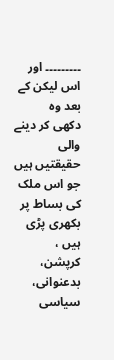۔۔۔۔۔۔۔۔۔ اور اس لیکن کے بعد وہ
دکھی کر دینے والی حقیقتیں ہیں جو اس ملک کی بساط پر بکھری پڑی ہیں ، کرپشن،
بدعنوانی، سیاسی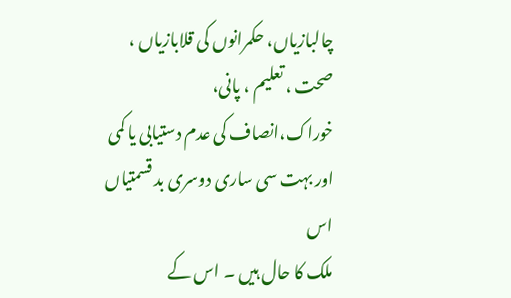چالبازیاں، حکمرانوں کی قلابازیاں ، صحت ، تعلیم ، پانی،
خوراک،انصاف کی عدم دستیابی یا کمی اور بہت سی ساری دوسری بد قسمتیاں اس
ملک کا حال ہیں ۔ اس کے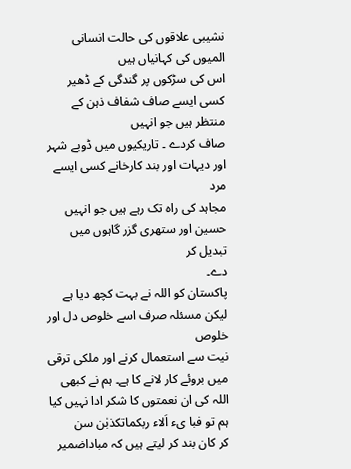نشیبی علاقوں کی حالت انسانی المیوں کی کہانیاں ہیں
اس کی سڑکوں پر گندگی کے ڈھیر کسی ایسے صاف شفاف ذہن کے منتظر ہیں جو انہیں
صاف کردے ۔ تاریکیوں میں ڈوبے شہر اور دیہات اور بند کارخانے کسی ایسے مرد
مجاہد کی راہ تک رہے ہیں جو انہیں حسین اور ستھری گزر گاہوں میں تبدیل کر
دے۔
پاکستان کو اللہ نے بہت کچھ دیا ہے لیکن مسئلہ صرف اسے خلوص دل اور خلوص
نیت سے استعمال کرنے اور ملکی ترقی میں بروئے کار لانے کا ہے۔ ہم نے کبھی
اللہ کی ان نعمتوں کا شکر ادا نہیں کیا ہم تو فبا یء اَلاء ربکماتکذبٰن سن
کر کان بند کر لیتے ہیں کہ مباداضمیر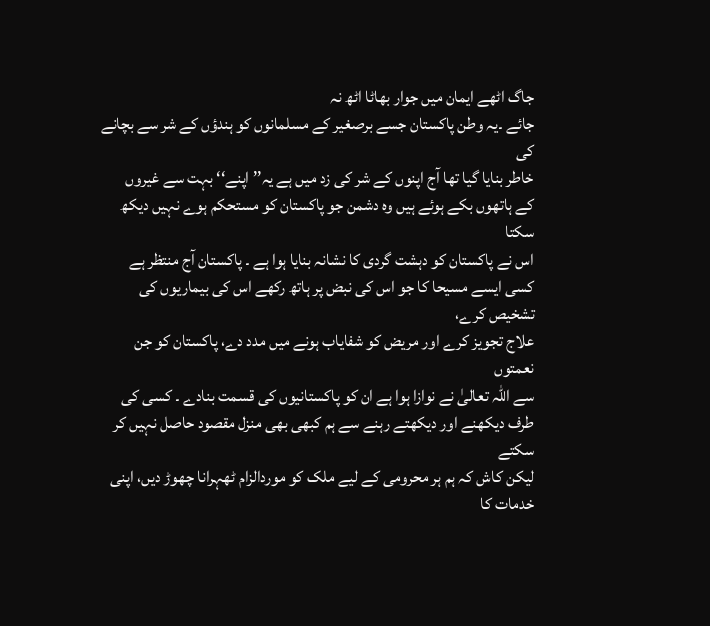جاگ اٹھے ایمان میں جوار بھاٹا اٹھ نہ
جائے ۔یہ وطن پاکستان جسے برصغیر کے مسلمانوں کو ہندؤں کے شر سے بچانے کی
خاطر بنایا گیا تھا آج اپنوں کے شر کی زد میں ہے یہ’’ اپنے‘‘ بہت سے غیروں
کے ہاتھوں بکے ہوئے ہیں وہ دشمن جو پاکستان کو مستحکم ہوے نہیں دیکھ سکتا
اس نے پاکستان کو دہشت گردی کا نشانہ بنایا ہوا ہے ۔ پاکستان آج منتظر ہے
کسی ایسے مسیحا کا جو اس کی نبض پر ہاتھ رکھے اس کی بیماریوں کی تشخیص کرے،
علاج تجویز کرے اور مریض کو شفایاب ہونے میں مدد دے، پاکستان کو جن نعمتوں
سے اللہ تعالیٰ نے نوازا ہوا ہے ان کو پاکستانیوں کی قسمت بنادے ۔ کسی کی
طرف دیکھنے اور دیکھتے رہنے سے ہم کبھی بھی منزل مقصود حاصل نہیں کر سکتے
لیکن کاش کہ ہم ہر محرومی کے لیے ملک کو موردالزام ٹھہرانا چھوڑ دیں، اپنی
خدمات کا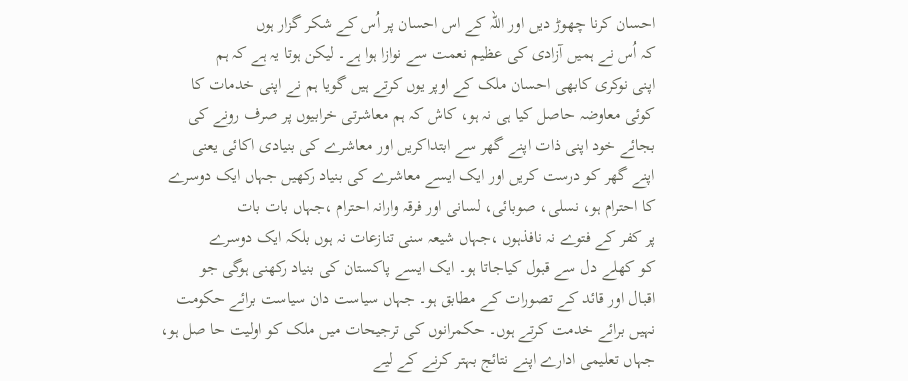احسان کرنا چھوڑ دیں اور اللہ کے اس احسان پر اُس کے شکر گزار ہوں
کہ اُس نے ہمیں آزادی کی عظیم نعمت سے نوازا ہوا ہے۔ لیکن ہوتا یہ ہے کہ ہم
اپنی نوکری کابھی احسان ملک کے اوپر یوں کرتے ہیں گویا ہم نے اپنی خدمات کا
کوئی معاوضہ حاصل کیا ہی نہ ہو، کاش کہ ہم معاشرتی خرابیوں پر صرف رونے کی
بجائے خود اپنی ذات اپنے گھر سے ابتداکریں اور معاشرے کی بنیادی اکائی یعنی
اپنے گھر کو درست کریں اور ایک ایسے معاشرے کی بنیاد رکھیں جہاں ایک دوسرے
کا احترام ہو، نسلی، صوبائی، لسانی اور فرقہ وارانہ احترام ،جہاں بات بات
پر کفر کے فتوے نہ نافذہوں ،جہاں شیعہ سنی تنازعات نہ ہوں بلکہ ایک دوسرے
کو کھلے دل سے قبول کیاجاتا ہو۔ ایک ایسے پاکستان کی بنیاد رکھنی ہوگی جو
اقبال اور قائد کے تصورات کے مطابق ہو۔ جہاں سیاست دان سیاست برائے حکومت
نہیں برائے خدمت کرتے ہوں۔ حکمرانوں کی ترجیحات میں ملک کو اولیت حا صل ہو،
جہاں تعلیمی ادارے اپنے نتائج بہتر کرنے کے لیے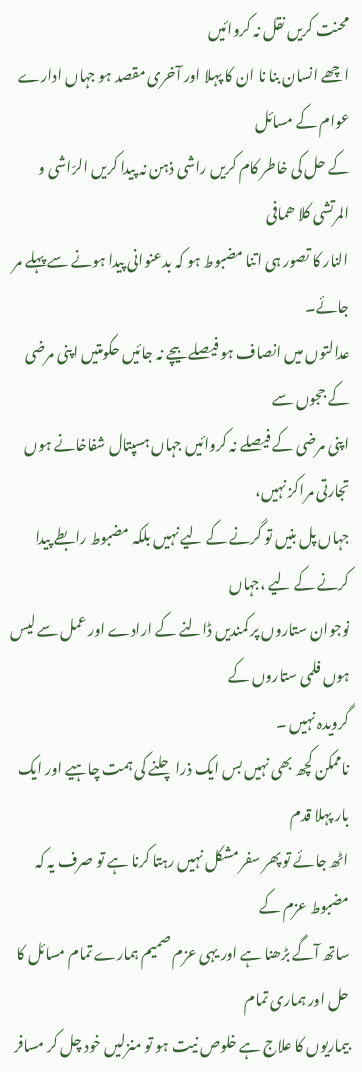محنت کریں نقل نہ کروائیں
اچھے انسان بنا نا ان کا پہلا اور آخری مقصد ہو جہاں ادارے عوام کے مسائل
کے حل کی خاطر کام کریں راشی ذہن نہ پیدا کریں الرّاشی و المرتشی کلا ھمافی
النار کا تصور ہی اتنا مضبوط ہو کہ بدعنوانی پیدا ہونے سے پہلے مر جائے۔
عدالتوں میں انصاف ہو فیصلے بیچے نہ جائیں حکومتیں اپنی مرضی کے ججوں سے
اپنی مرضی کے فیصلے نہ کروائیں جہاں ہسپتال شفاخانے ہوں تجارتی مراکز نہیں،
جہاں پل بنیں تو گرنے کے لیے نہیں بلکہ مضبوط رابطے پیدا کرنے کے لیے ،جہاں
نوجوان ستاروں پر کمندیں ڈالنے کے ارادے اور عمل سے لیس ہوں فلمی ستاروں کے
گرویدہ نہیں ۔
ناممکن کچھ بھی نہیں بس ایک ذرا چلنے کی ہمت چاہیے اور ایک بار پہلا قدم
اٹھ جائے تو پھر سفر مشکل نہیں رہتا کرنا ہے تو صرف یہ کہ مضبوط عزم کے
ساتھ آگے بڑھنا ہے اور یہی عزم صمیم ہمارے تمام مسائل کا حل اور ہماری تمام
بیماریوں کا علاج ہے خلوص نیت ہو تو منزلیں خود چل کر مسافر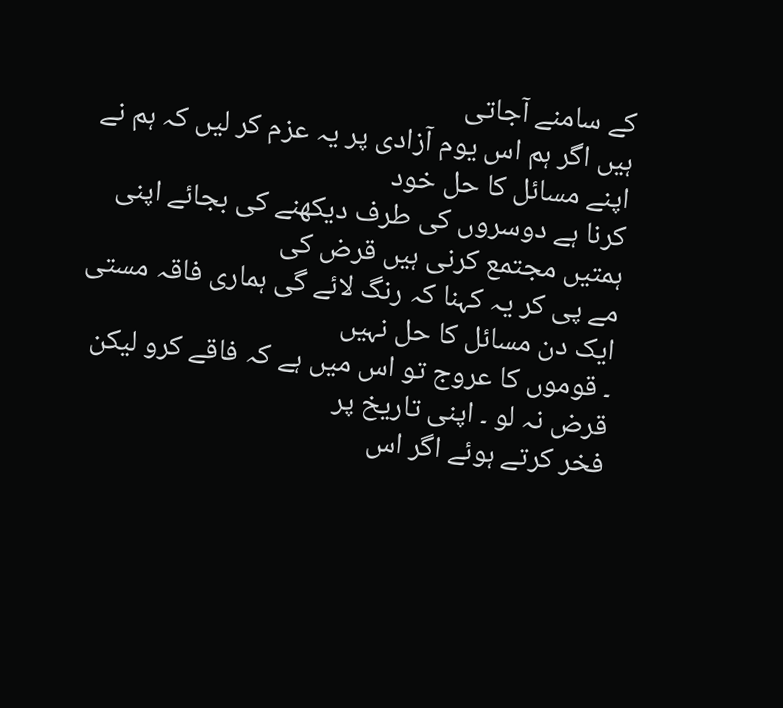کے سامنے آجاتی
ہیں اگر ہم اس یوم آزادی پر یہ عزم کر لیں کہ ہم نے اپنے مسائل کا حل خود
کرنا ہے دوسروں کی طرف دیکھنے کی بجائے اپنی ہمتیں مجتمع کرنی ہیں قرض کی
مے پی کر یہ کہنا کہ رنگ لائے گی ہماری فاقہ مستی ایک دن مسائل کا حل نہیں
۔ قوموں کا عروج تو اس میں ہے کہ فاقے کرو لیکن قرض نہ لو ۔ اپنی تاریخ پر
فخر کرتے ہوئے اگر اس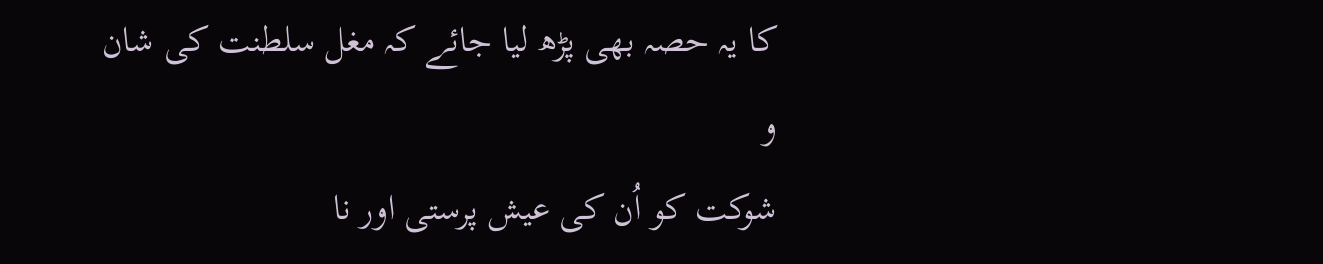کا یہ حصہ بھی پڑھ لیا جائے کہ مغل سلطنت کی شان و
شوکت کو اُن کی عیش پرستی اور نا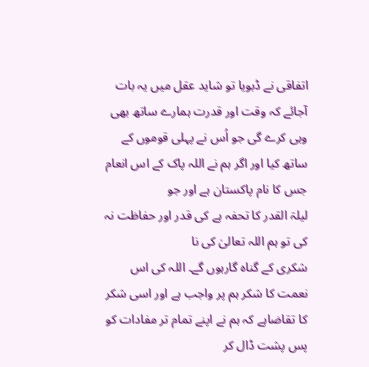اتفاقی نے ڈبویا تو شاید عقل میں یہ بات
آجائے کہ وقت اور قدرت ہمارے ساتھ بھی وہی کرے گی جو اُس نے پہلی قوموں کے
ساتھ کیا اور اگر ہم نے اللہ پاک کے اس انعام جس کا نام پاکستان ہے اور جو
لیلۃ القدر کا تحفہ ہے کی قدر اور حفاظت نہ کی تو ہم اللہ تعالیٰ کی نا
شکری کے گناہ گارہوں گے۔ اللہ کی اس نعمت کا شکر ہم پر واجب ہے اور اسی شکر
کا تقاضاہے کہ ہم نے اپنے تمام تر مفادات کو پس پشت ڈال کر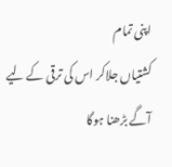اپنی تمام
کشتیاں جلاکر اس کی ترقی کے لیے آگے بڑھنا ہوگا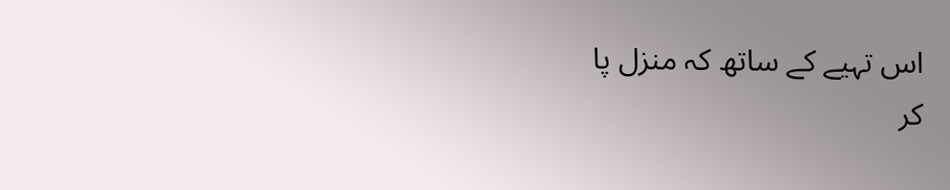اس تہیے کے ساتھ کہ منزل پا
کر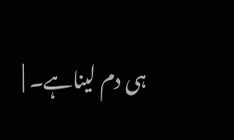ہی دم لیناہے۔ |